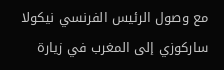مع وصول الرئيس الفرنسي نيكولا ساركوزي إلى المغرب في زيارة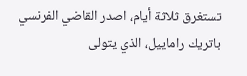تستغرق ثلاثة أيام، اصدر القاضي الفرنسي باتريك راماييل، الذي يتولى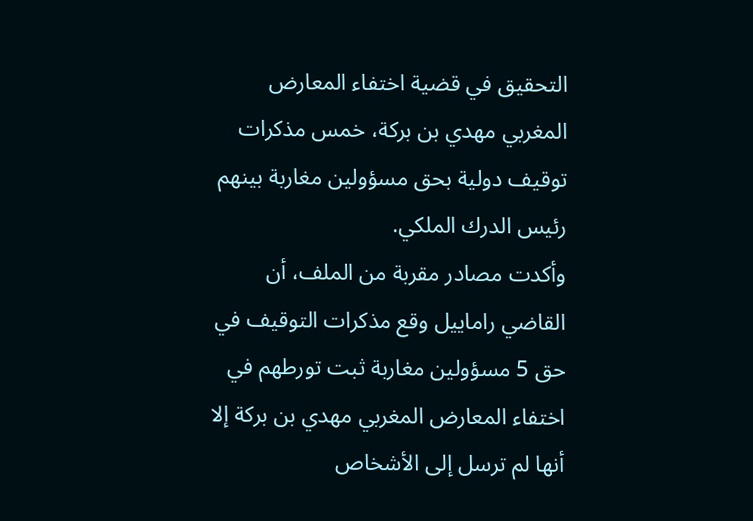التحقيق في قضية اختفاء المعارض المغربي مهدي بن بركة، خمس مذكرات توقيف دولية بحق مسؤولين مغاربة بينهم رئيس الدرك الملكي.
وأكدت مصادر مقربة من الملف، أن القاضي راماييل وقع مذكرات التوقيف في حق 5 مسؤولين مغاربة ثبت تورطهم في اختفاء المعارض المغربي مهدي بن بركة إلا أنها لم ترسل إلى الأشخاص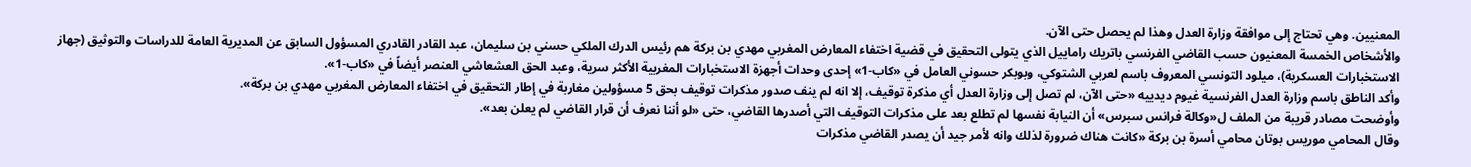المعنيين. وهي تحتاج إلى موافقة وزارة العدل وهذا لم يحصل حتى الآن.
والأشخاص الخمسة المعنيون حسب القاضي الفرنسي باتريك راماييل الذي يتولى التحقيق في قضية اختفاء المعارض المغربي مهدي بن بركة هم رئيس الدرك الملكي حسني بن سليمان، عبد القادر القادري المسؤول السابق عن المديرية العامة للدراسات والتوثيق (جهاز الاستخبارات العسكرية)، ميلود التونسي المعروف باسم لعربي الشتوكي، وبوبكر حسوني العامل في «كاب-1» إحدى وحدات أجهزة الاستخبارات المغربية الأكثر سرية، وعبد الحق العشعاشي العنصر أيضاً في «كاب-1».
وأكد الناطق باسم وزارة العدل الفرنسية غيوم ديدييه «حتى الآن، لم تصل إلى وزارة العدل أي مذكرة توقيف، إلا انه لم ينف صدور مذكرات توقيف بحق 5 مسؤولين مغاربة في إطار التحقيق في اختفاء المعارض المغربي مهدي بن بركة».
وأوضحت مصادر قريبة من الملف ل«وكالة فرانس سبرس» أن النيابة نفسها لم تطلع بعد على مذكرات التوقيف التي أصدرها القاضي، حتى «لو أننا نعرف أن قرار القاضي لم يعلن بعد».
وقال المحامي موريس بوتان محامي أسرة بن بركة «كانت هناك ضرورة لذلك وانه لأمر جيد أن يصدر القاضي مذكرات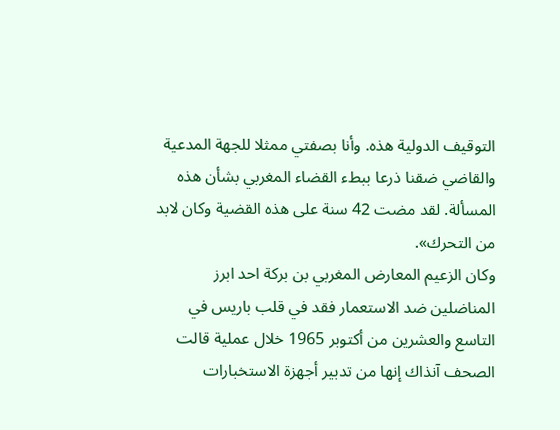التوقيف الدولية هذه. وأنا بصفتي ممثلا للجهة المدعية والقاضي ضقنا ذرعا ببطء القضاء المغربي بشأن هذه المسألة. لقد مضت 42 سنة على هذه القضية وكان لابد من التحرك».
وكان الزعيم المعارض المغربي بن بركة احد ابرز المناضلين ضد الاستعمار فقد في قلب باريس في التاسع والعشرين من أكتوبر 1965 خلال عملية قالت الصحف آنذاك إنها من تدبير أجهزة الاستخبارات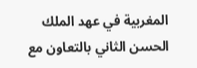المغربية في عهد الملك الحسن الثاني بالتعاون مع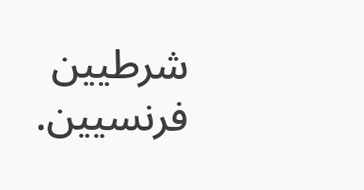شرطيين فرنسيين.